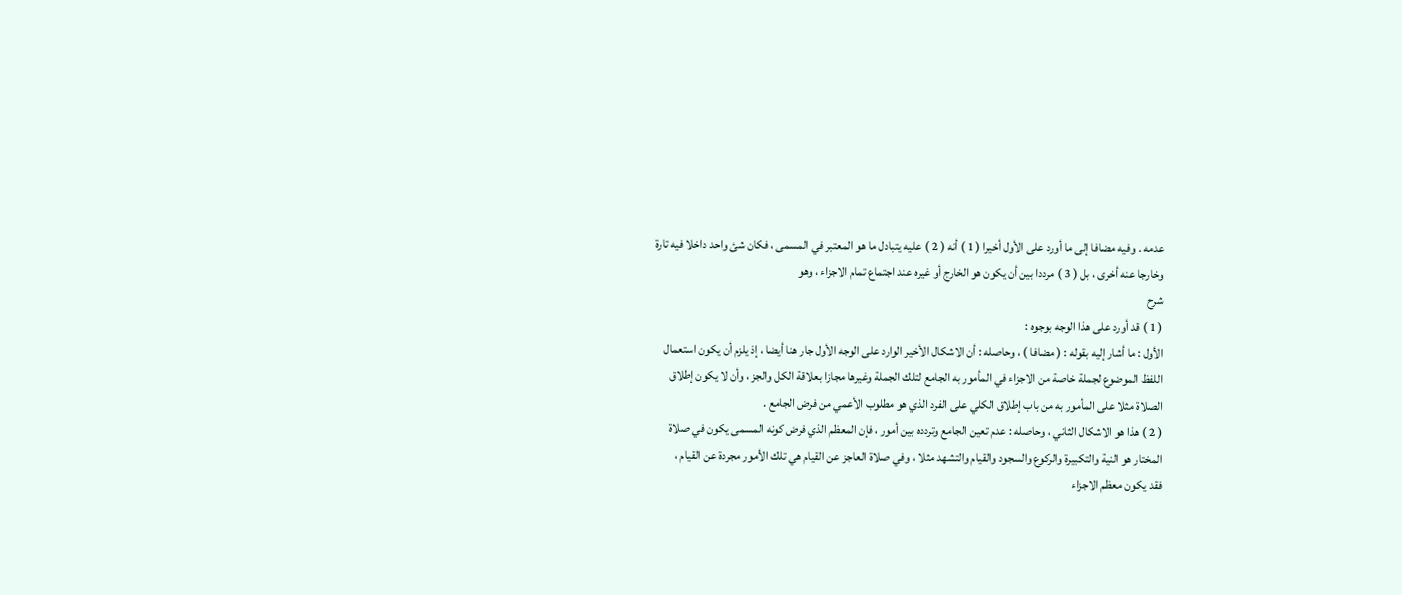عدمه . وفيه مضافا إلى ما أورد على الأول أخيرا ( 1 ) أنه ( 2 ) عليه يتبادل ما هو المعتبر في المسمى ، فكان شئ واحد داخلا فيه تارة
وخارجا عنه أخرى ، بل ( 3 ) مرددا بين أن يكون هو الخارج أو غيره عند اجتماع تمام الاجزاء ، وهو
شرح
( 1 ) قد أورد على هذا الوجه بوجوه :
الأول : ما أشار إليه بقوله : ( مضافا ) ، وحاصله : أن الاشكال الأخير الوارد على الوجه الأول جار هنا أيضا ، إذ يلزم أن يكون استعمال
اللفظ الموضوع لجملة خاصة من الاجزاء في المأمور به الجامع لتلك الجملة وغيرها مجازا بعلاقة الكل والجز ، وأن لا يكون إطلاق
الصلاة مثلا على المأمور به من باب إطلاق الكلي على الفرد الذي هو مطلوب الأعمي من فرض الجامع .
( 2 ) هذا هو الاشكال الثاني ، وحاصله : عدم تعين الجامع وتردده بين أمور ، فإن المعظم الذي فرض كونه المسمى يكون في صلاة
المختار هو النية والتكبيرة والركوع والسجود والقيام والتشهد مثلا ، وفي صلاة العاجز عن القيام هي تلك الأمور مجردة عن القيام ،
فقد يكون معظم الاجزاء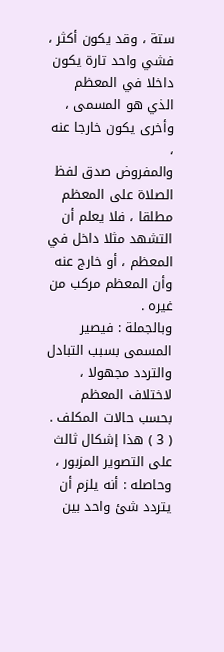ستة ، وقد يكون أكثر ، فشي واحد تارة يكون داخلا في المعظم الذي هو المسمى ، وأخرى يكون خارجا عنه ،
والمفروض صدق لفظ الصلاة على المعظم مطلقا ، فلا يعلم أن التشهد مثلا داخل في المعظم ، أو خارج عنه وأن المعظم مركب من غيره .
وبالجملة : فيصير المسمى بسبب التبادل والتردد مجهولا ، لاختلاف المعظم بحسب حالات المكلف .
( 3 ) هذا إشكال ثالث على التصوير المزبور ، وحاصله : أنه يلزم أن يتردد شئ واحد بين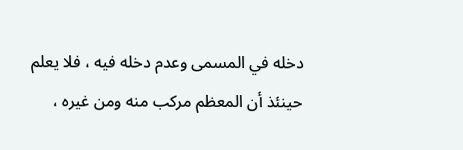دخله في المسمى وعدم دخله فيه ، فلا يعلم
حينئذ أن المعظم مركب منه ومن غيره ،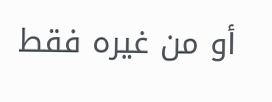أو من غيره فقط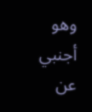وهو أجنبي عن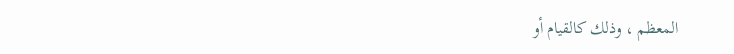المعظم ، وذلك كالقيام أو